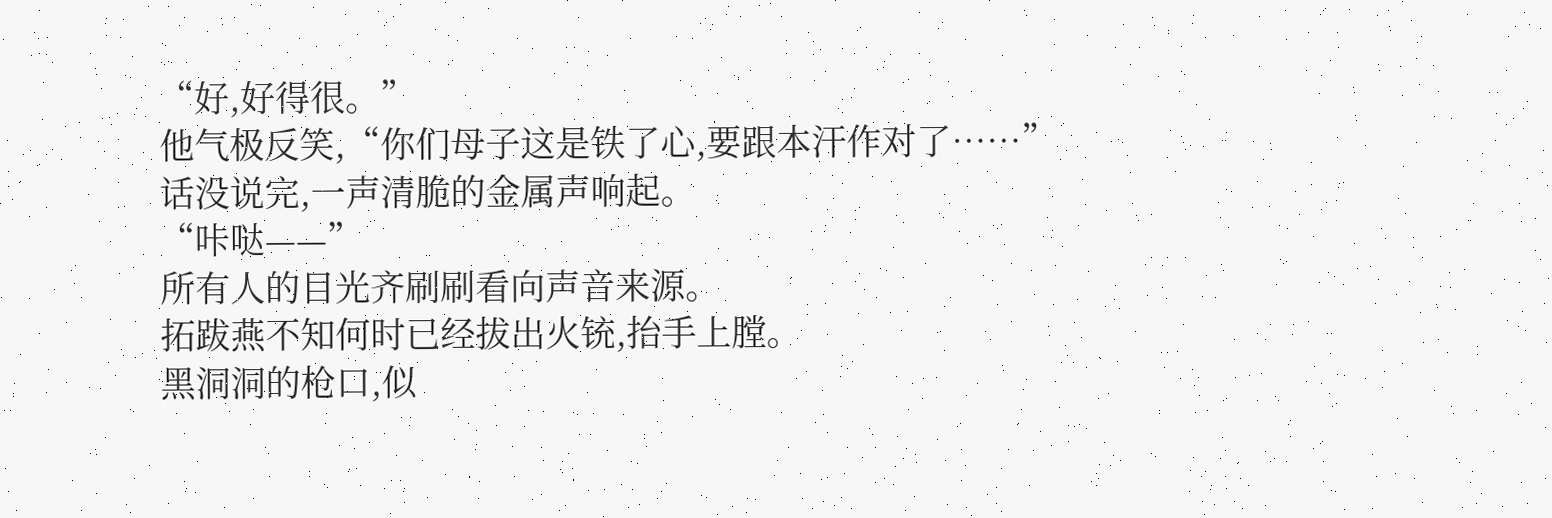“好,好得很。”
他气极反笑,“你们母子这是铁了心,要跟本汗作对了……”
话没说完,一声清脆的金属声响起。
“咔哒——”
所有人的目光齐刷刷看向声音来源。
拓跋燕不知何时已经拔出火铳,抬手上膛。
黑洞洞的枪口,似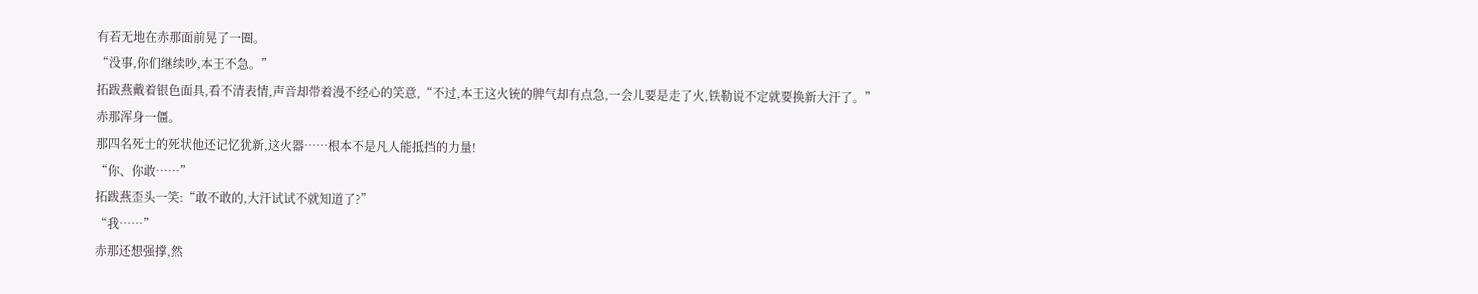有若无地在赤那面前晃了一圈。
“没事,你们继续吵,本王不急。”
拓跋燕戴着银色面具,看不清表情,声音却带着漫不经心的笑意,“不过,本王这火铳的脾气却有点急,一会儿要是走了火,铁勒说不定就要换新大汗了。”
赤那浑身一僵。
那四名死士的死状他还记忆犹新,这火器……根本不是凡人能抵挡的力量!
“你、你敢……”
拓跋燕歪头一笑:“敢不敢的,大汗试试不就知道了?”
“我……”
赤那还想强撑,然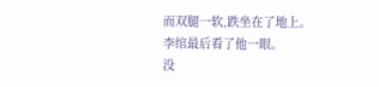而双腿一软,跌坐在了地上。
李绾最后看了他一眼。
没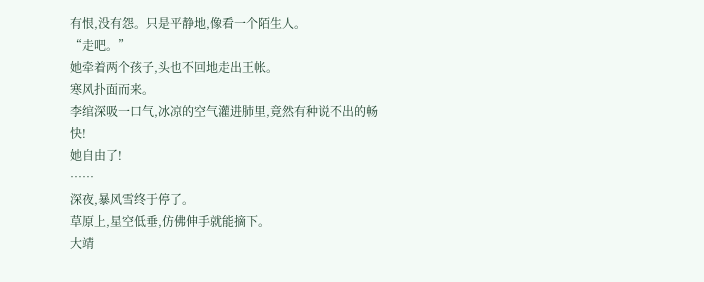有恨,没有怨。只是平静地,像看一个陌生人。
“走吧。”
她牵着两个孩子,头也不回地走出王帐。
寒风扑面而来。
李绾深吸一口气,冰凉的空气灌进肺里,竟然有种说不出的畅快!
她自由了!
……
深夜,暴风雪终于停了。
草原上,星空低垂,仿佛伸手就能摘下。
大靖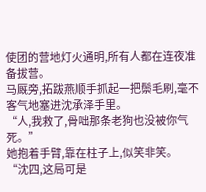使团的营地灯火通明,所有人都在连夜准备拔营。
马厩旁,拓跋燕顺手抓起一把鬃毛刷,毫不客气地塞进沈承泽手里。
“人,我救了,骨咄那条老狗也没被你气死。”
她抱着手臂,靠在柱子上,似笑非笑。
“沈四,这局可是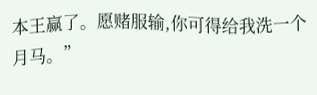本王赢了。愿赌服输,你可得给我洗一个月马。”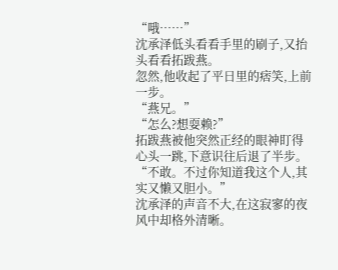“哦……”
沈承泽低头看看手里的刷子,又抬头看看拓跋燕。
忽然,他收起了平日里的痞笑,上前一步。
“燕兄。”
“怎么?想耍赖?”
拓跋燕被他突然正经的眼神盯得心头一跳,下意识往后退了半步。
“不敢。不过你知道我这个人,其实又懒又胆小。”
沈承泽的声音不大,在这寂寥的夜风中却格外清晰。